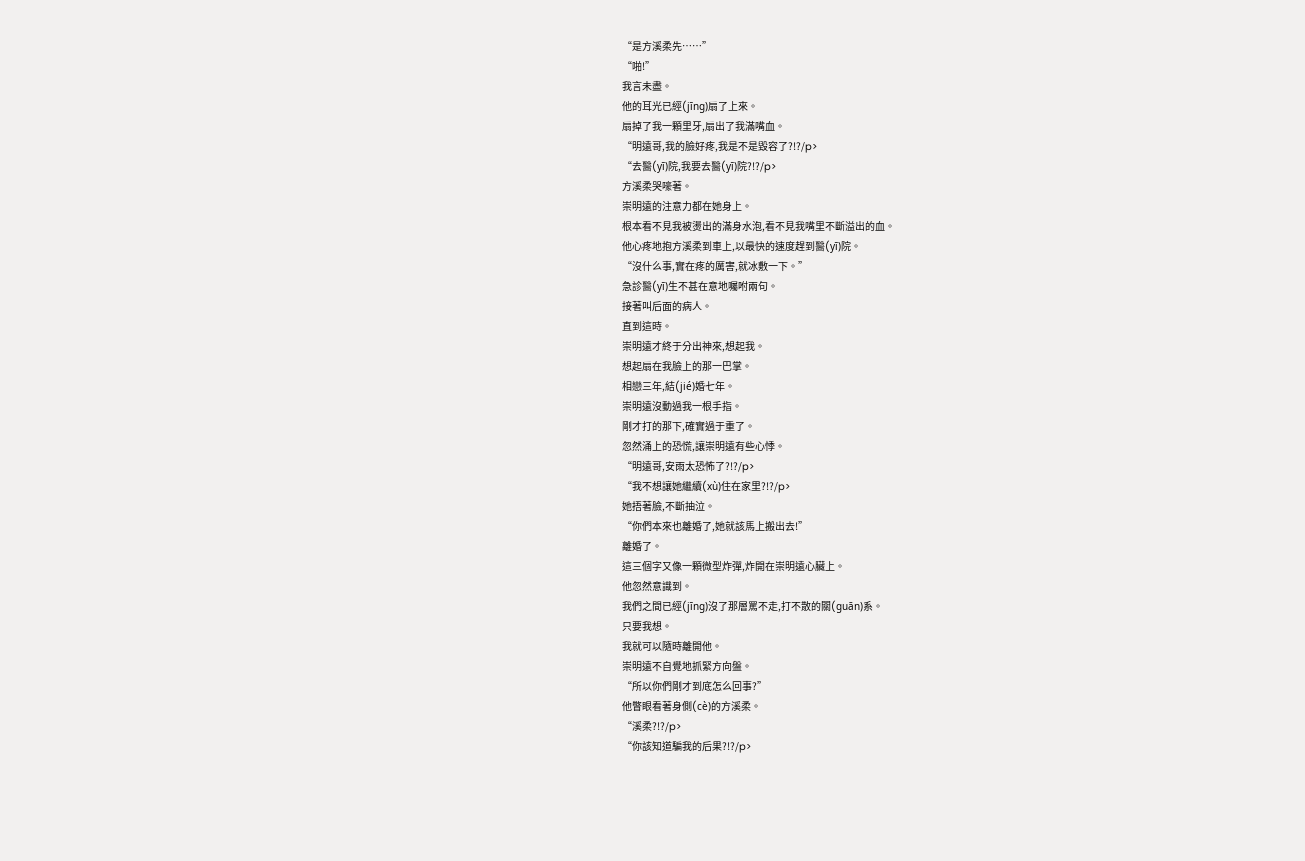“是方溪柔先……”
“啪!”
我言未盡。
他的耳光已經(jīng)扇了上來。
扇掉了我一顆里牙,扇出了我滿嘴血。
“明遠哥,我的臉好疼,我是不是毀容了?!?/p>
“去醫(yī)院,我要去醫(yī)院?!?/p>
方溪柔哭嚎著。
崇明遠的注意力都在她身上。
根本看不見我被燙出的滿身水泡,看不見我嘴里不斷溢出的血。
他心疼地抱方溪柔到車上,以最快的速度趕到醫(yī)院。
“沒什么事,實在疼的厲害,就冰敷一下。”
急診醫(yī)生不甚在意地囑咐兩句。
接著叫后面的病人。
直到這時。
崇明遠才終于分出神來,想起我。
想起扇在我臉上的那一巴掌。
相戀三年,結(jié)婚七年。
崇明遠沒動過我一根手指。
剛才打的那下,確實過于重了。
忽然涌上的恐慌,讓崇明遠有些心悸。
“明遠哥,安雨太恐怖了?!?/p>
“我不想讓她繼續(xù)住在家里?!?/p>
她捂著臉,不斷抽泣。
“你們本來也離婚了,她就該馬上搬出去!”
離婚了。
這三個字又像一顆微型炸彈,炸開在崇明遠心臟上。
他忽然意識到。
我們之間已經(jīng)沒了那層罵不走,打不散的關(guān)系。
只要我想。
我就可以隨時離開他。
崇明遠不自覺地抓緊方向盤。
“所以你們剛才到底怎么回事?”
他瞥眼看著身側(cè)的方溪柔。
“溪柔?!?/p>
“你該知道騙我的后果?!?/p>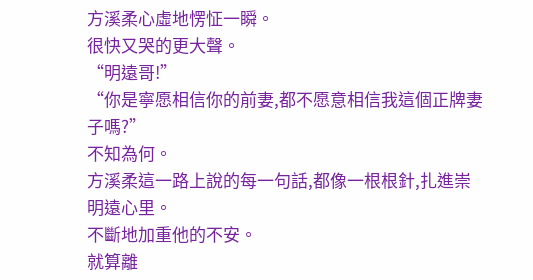方溪柔心虛地愣怔一瞬。
很快又哭的更大聲。
“明遠哥!”
“你是寧愿相信你的前妻,都不愿意相信我這個正牌妻子嗎?”
不知為何。
方溪柔這一路上說的每一句話,都像一根根針,扎進崇明遠心里。
不斷地加重他的不安。
就算離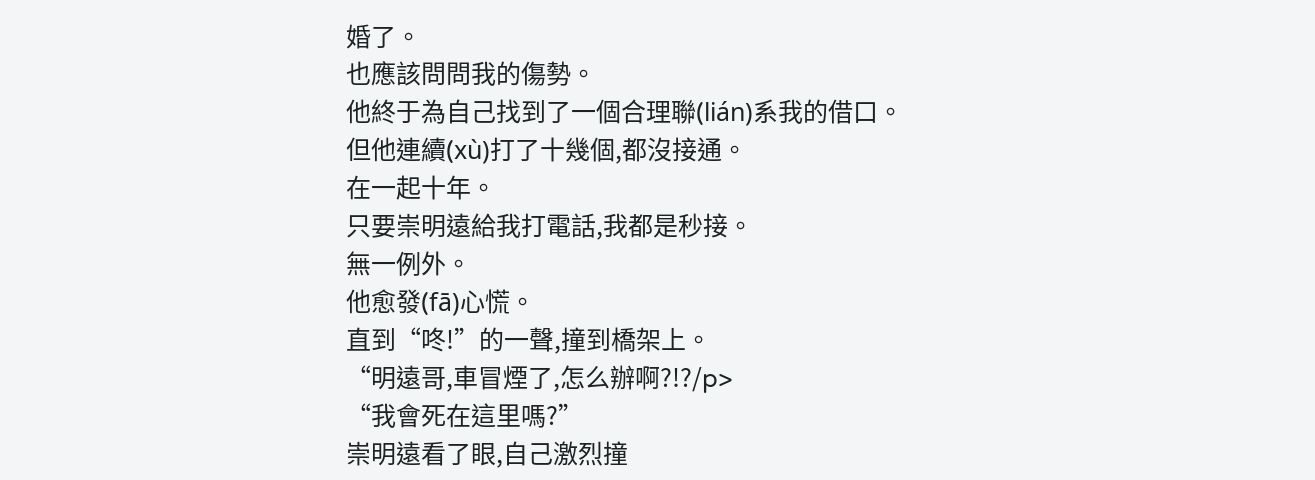婚了。
也應該問問我的傷勢。
他終于為自己找到了一個合理聯(lián)系我的借口。
但他連續(xù)打了十幾個,都沒接通。
在一起十年。
只要崇明遠給我打電話,我都是秒接。
無一例外。
他愈發(fā)心慌。
直到“咚!”的一聲,撞到橋架上。
“明遠哥,車冒煙了,怎么辦啊?!?/p>
“我會死在這里嗎?”
崇明遠看了眼,自己激烈撞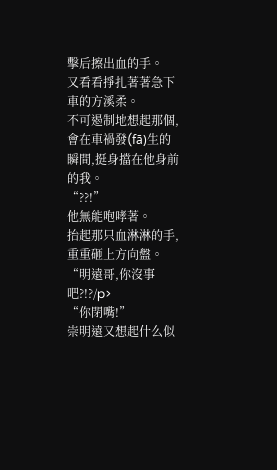擊后擦出血的手。
又看看掙扎著著急下車的方溪柔。
不可遏制地想起那個,會在車禍發(fā)生的瞬間,挺身擋在他身前的我。
“??!”
他無能咆哮著。
抬起那只血淋淋的手,重重砸上方向盤。
“明遠哥,你沒事吧?!?/p>
“你閉嘴!”
崇明遠又想起什么似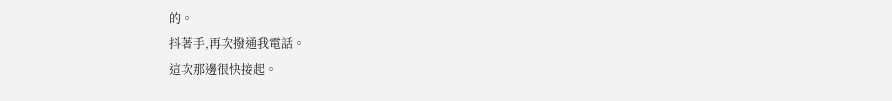的。
抖著手,再次撥通我電話。
這次那邊很快接起。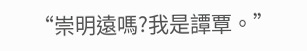“崇明遠嗎?我是譚覃。”